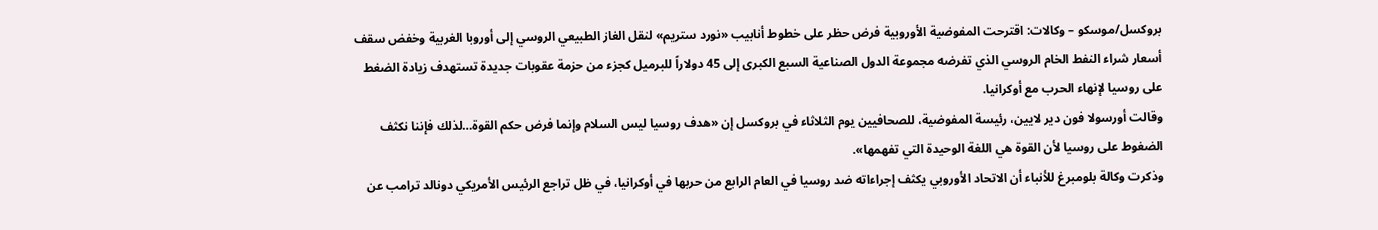بروكسل/موسكو – وكالات: اقترحت المفوضية الأوروبية فرض حظر على خطوط أنابيب «نورد ستريم» لنقل الغاز الطبيعي الروسي إلى أوروبا الغربية وخفض سقف أسعار شراء النفط الخام الروسي الذي تفرضه مجموعة الدول الصناعية السبع الكبرى إلى 45 دولاراً للبرميل كجزء من حزمة عقوبات جديدة تستهدف زيادة الضغط على روسيا لإنهاء الحرب مع أوكرانيا.
وقالت أورسولا فون دير لايين، رئيسة المفوضية، للصحافيين يوم الثلاثاء في بروكسل إن «هدف روسيا ليس السلام وإنما فرض حكم القوة…لذلك فإننا نكثف الضغوط على روسيا لأن القوة هي اللغة الوحيدة التي تفهمها».
وذكرت وكالة بلومبرغ للأنباء أن الاتحاد الأوروبي يكثف إجراءاته ضد روسيا في العام الرابع من حربها في أوكرانيا، في ظل تراجع الرئيس الأمريكي دونالد ترامب عن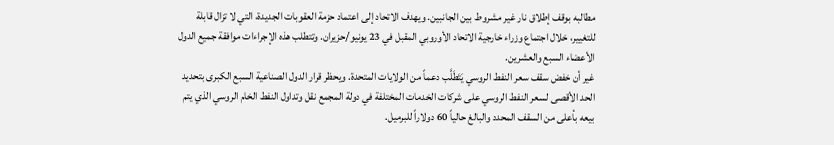مطالبه بوقف إطلاق نار غير مشروط بين الجانبين. ويهدف الاتحاد إلى اعتماد حزمة العقوبات الجديدة، التي لا تزال قابلة للتغيير، خلال اجتماع وزراء خارجية الاتحاد الأوروبي المقبل في 23 يونيو/حزيران. وتتطلب هذه الإجراءات موافقة جميع الدول الأعضاء السبع والعشرين.
غير أن خفض سقف سعر النفط الروسي يَتَطَلَّب دعماً من الولايات المتحدة. ويحظر قرار الدول الصناعية السبع الكبرى بتحديد الحد الأقصى لسعر النفط الروسي على شركات الخدمات المختلفة في دولة المجمع نقل وتداول النفط الخام الروسي الذي يتم بيعه بأعلى من السقف المحدد والبالغ حالياً 60 دولاراً للبرميل.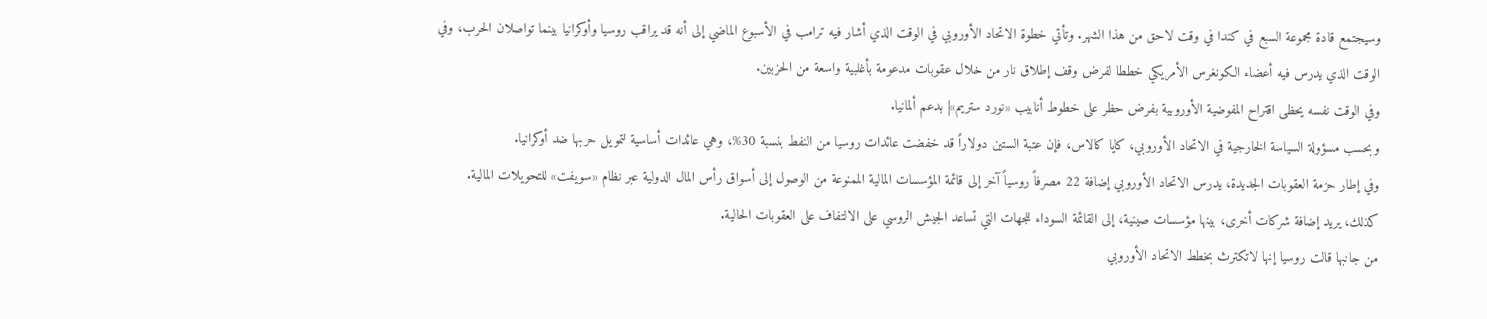وسيجتمع قادة مجموعة السبع في كندا في وقت لاحق من هذا الشهر. وتأتي خطوة الاتحاد الأوروبي في الوقت الذي أشار فيه ترامب في الأسبوع الماضي إلى أنه قد يراقب روسيا وأوكرانيا بينما تواصلان الحرب، وفي الوقت الذي يدرس فيه أعضاء الكونغرس الأمريكي خططا لفرض وقف إطلاق نار من خلال عقوبات مدعومة بأغلبية واسعة من الحزبين.
وفي الوقت نفسه يحظى اقتراح المفوضية الأوروبية بفرض حظر على خطوط أنابيب «نورد ستريم»| بدعم ألمانيا.
وبحسب مسؤولة السياسة الخارجية في الاتحاد الأوروبي، كايا كالاس، فإن عتبة الستين دولاراً قد خفضت عائدات روسيا من النفط بنسبة 30%، وهي عائدات أساسية لتمويل حربها ضد أوكرانيا.
وفي إطار حزمة العقوبات الجديدة، يدرس الاتحاد الأوروبي إضافة 22 مصرفاً روسياً آخر إلى قائمة المؤسسات المالية الممنوعة من الوصول إلى أسواق رأس المال الدولية عبر نظام «سويفت» للتحويلات المالية.
كذلك، يريد إضافة شركات أخرى، بينها مؤسسات صينية، إلى القائمة السوداء للجهات التي تساعد الجيش الروسي على الالتفاف على العقوبات الحالية.
من جانبها قالت روسيا إنها لاتكترث بخطط الاتحاد الأوروبي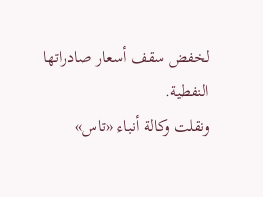لخفض سقف أسعار صادراتها النفطية.
ونقلت وكالة أنباء «تاس»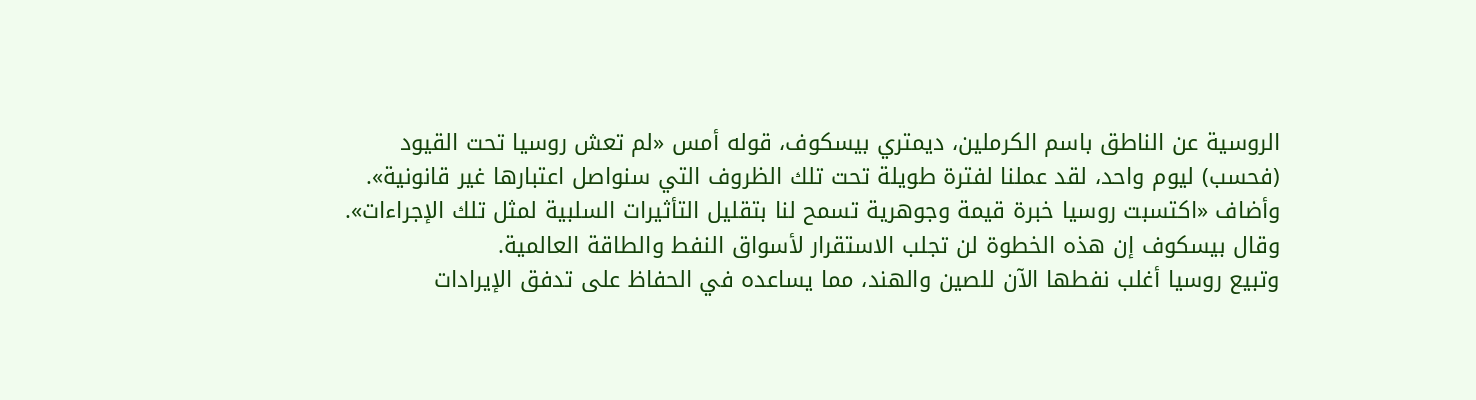الروسية عن الناطق باسم الكرملين، ديمتري بيسكوف، قوله أمس «لم تعش روسيا تحت القيود (فحسب) ليوم واحد، لقد عملنا لفترة طويلة تحت تلك الظروف التي سنواصل اعتبارها غير قانونية». وأضاف «اكتسبت روسيا خبرة قيمة وجوهرية تسمح لنا بتقليل التأثيرات السلبية لمثل تلك الإجراءات».
وقال بيسكوف إن هذه الخطوة لن تجلب الاستقرار لأسواق النفط والطاقة العالمية.
وتبيع روسيا أغلب نفطها الآن للصين والهند، مما يساعده في الحفاظ على تدفق الإيرادات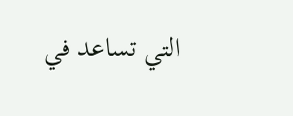التي تساعد في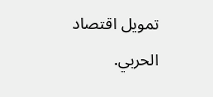تمويل اقتصاد الحربي.